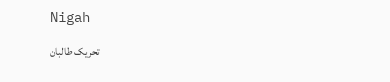Nigah

تحریک طالبان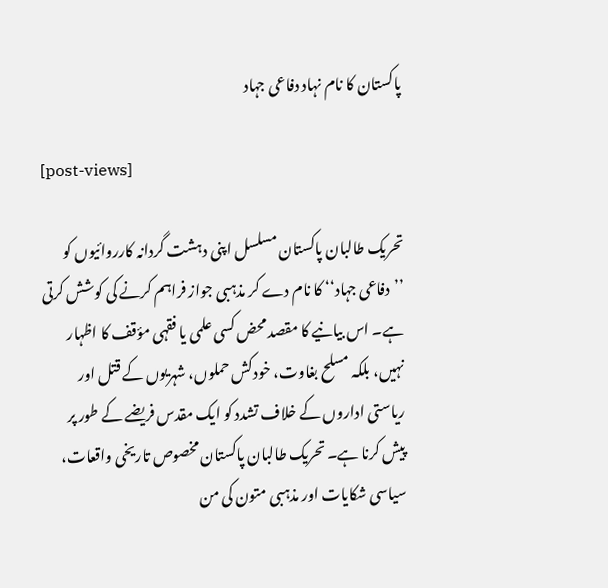پاکستان کا نام نہاد دفاعی جہاد

[post-views]

تحریک طالبان پاکستان مسلسل اپنی دہشت گردانہ کارروائیوں کو ’’دفاعی جہاد‘‘ کا نام دے کر مذہبی جواز فراہم کرنے کی کوشش کرتی ہے۔ اس بیانیے کا مقصد محض کسی علمی یا فقہی مؤقف کا اظہار نہیں، بلکہ مسلح بغاوت، خودکش حملوں، شہریوں کے قتل اور ریاستی اداروں کے خلاف تشدد کو ایک مقدس فریضے کے طور پر پیش کرنا ہے۔ تحریک طالبان پاکستان مخصوص تاریخی واقعات، سیاسی شکایات اور مذہبی متون کی من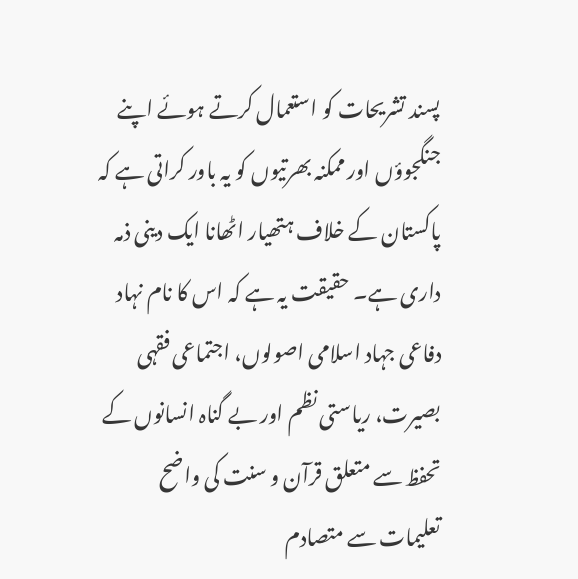پسند تشریحات کو استعمال کرتے ہوئے اپنے جنگجوؤں اور ممکنہ بھرتیوں کو یہ باور کراتی ہے کہ پاکستان کے خلاف ہتھیار اٹھانا ایک دینی ذمہ داری ہے۔ حقیقت یہ ہے کہ اس کا نام نہاد دفاعی جہاد اسلامی اصولوں، اجتماعی فقہی بصیرت، ریاستی نظم اور بے گناہ انسانوں کے تحفظ سے متعلق قرآن و سنت کی واضح تعلیمات سے متصادم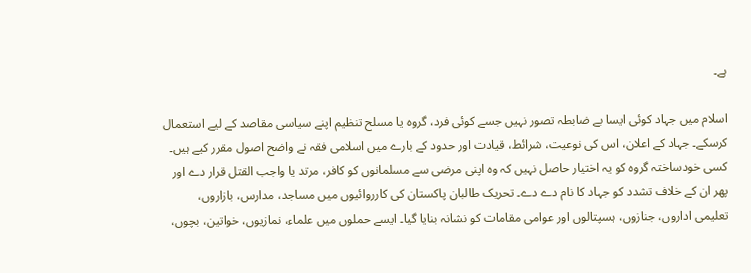ہے۔

اسلام میں جہاد کوئی ایسا بے ضابطہ تصور نہیں جسے کوئی فرد، گروہ یا مسلح تنظیم اپنے سیاسی مقاصد کے لیے استعمال کرسکے۔ جہاد کے اعلان، اس کی نوعیت، شرائط، قیادت اور حدود کے بارے میں اسلامی فقہ نے واضح اصول مقرر کیے ہیں۔ کسی خودساختہ گروہ کو یہ اختیار حاصل نہیں کہ وہ اپنی مرضی سے مسلمانوں کو کافر، مرتد یا واجب القتل قرار دے اور پھر ان کے خلاف تشدد کو جہاد کا نام دے دے۔ تحریک طالبان پاکستان کی کارروائیوں میں مساجد، مدارس، بازاروں، تعلیمی اداروں، جنازوں، ہسپتالوں اور عوامی مقامات کو نشانہ بنایا گیا۔ ایسے حملوں میں علماء، نمازیوں، خواتین، بچوں،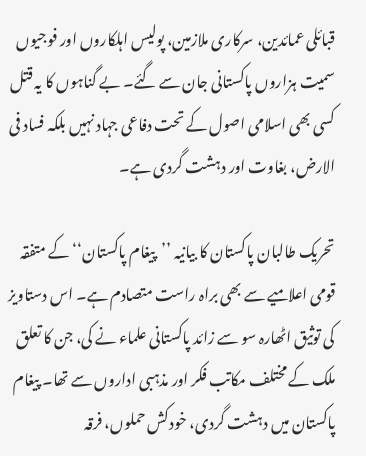قبائلی عمائدین، سرکاری ملازمین، پولیس اہلکاروں اور فوجیوں سمیت ہزاروں پاکستانی جان سے گئے۔ بے گناہوں کا یہ قتل کسی بھی اسلامی اصول کے تحت دفاعی جہاد نہیں بلکہ فساد فی الارض، بغاوت اور دہشت گردی ہے۔

تحریک طالبان پاکستان کا بیانیہ ’’پیغام پاکستان‘‘ کے متفقہ قومی اعلامیے سے بھی براہ راست متصادم ہے۔ اس دستاویز کی توثیق اٹھارہ سو سے زائد پاکستانی علماء نے کی، جن کا تعلق ملک کے مختلف مکاتب فکر اور مذہبی اداروں سے تھا۔ پیغام پاکستان میں دہشت گردی، خودکش حملوں، فرقہ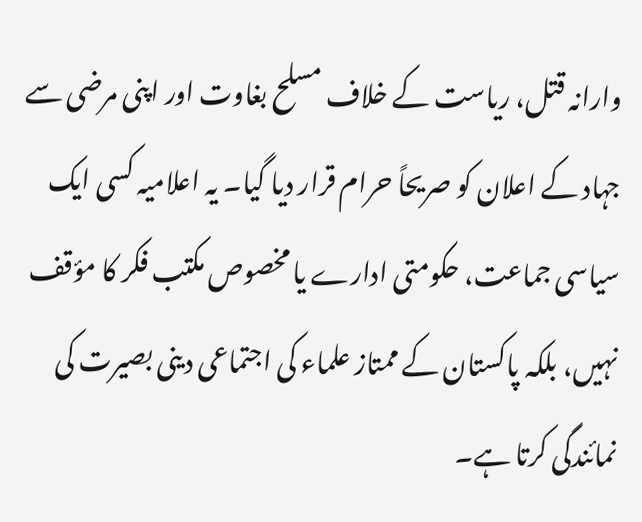وارانہ قتل، ریاست کے خلاف مسلح بغاوت اور اپنی مرضی سے جہاد کے اعلان کو صریحاً حرام قرار دیا گیا۔ یہ اعلامیہ کسی ایک سیاسی جماعت، حکومتی ادارے یا مخصوص مکتب فکر کا مؤقف نہیں، بلکہ پاکستان کے ممتاز علماء کی اجتماعی دینی بصیرت کی نمائندگی کرتا ہے۔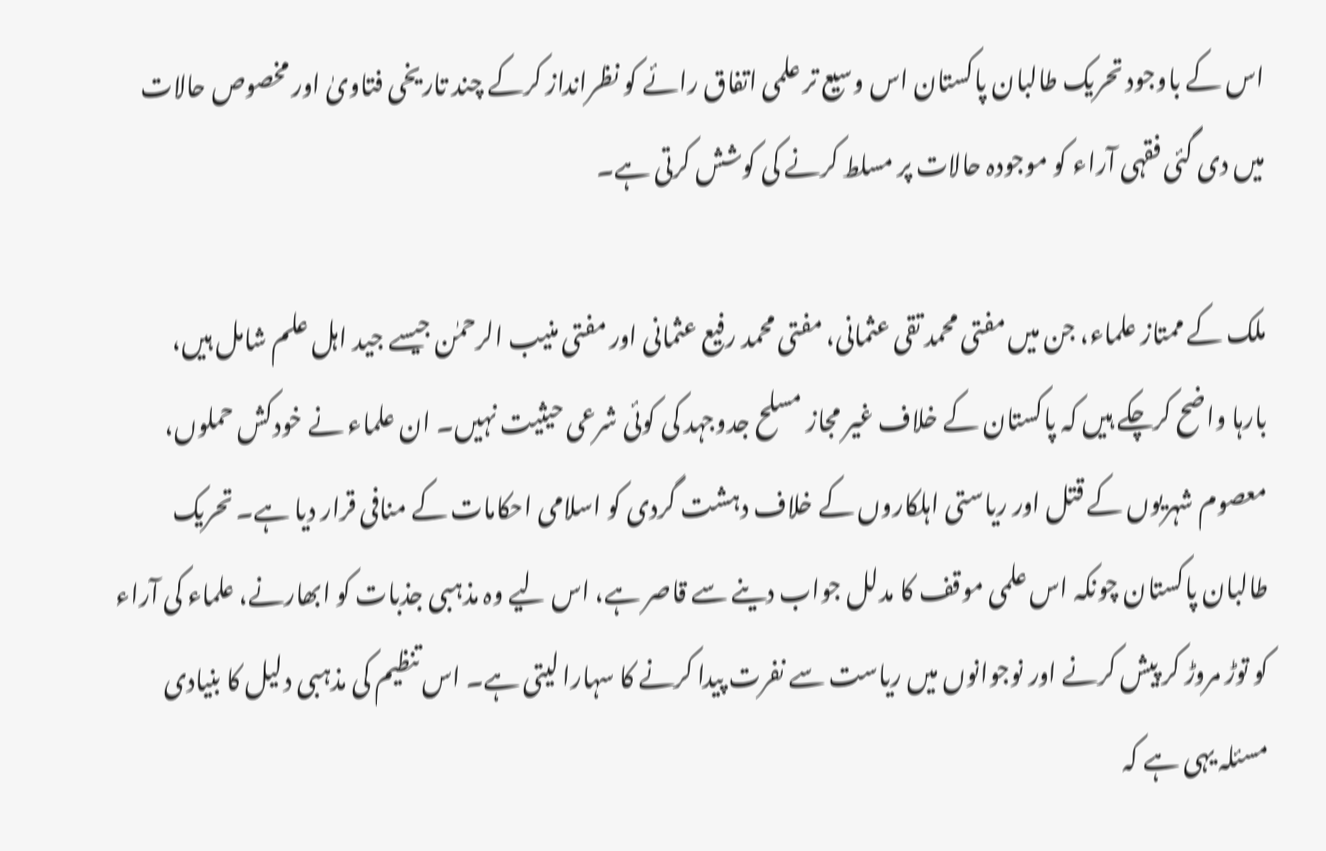اس کے باوجود تحریک طالبان پاکستان اس وسیع تر علمی اتفاق رائے کو نظرانداز کرکے چند تاریخی فتاویٰ اور مخصوص حالات میں دی گئی فقہی آراء کو موجودہ حالات پر مسلط کرنے کی کوشش کرتی ہے۔

ملک کے ممتاز علماء، جن میں مفتی محمد تقی عثمانی، مفتی محمد رفیع عثمانی اور مفتی منیب الرحمٰن جیسے جید اہل علم شامل ہیں، بارہا واضح کرچکے ہیں کہ پاکستان کے خلاف غیر مجاز مسلح جدوجہد کی کوئی شرعی حیثیت نہیں۔ ان علماء نے خودکش حملوں، معصوم شہریوں کے قتل اور ریاستی اہلکاروں کے خلاف دہشت گردی کو اسلامی احکامات کے منافی قرار دیا ہے۔ تحریک طالبان پاکستان چونکہ اس علمی موقف کا مدلل جواب دینے سے قاصر ہے، اس لیے وہ مذہبی جذبات کو ابھارنے، علماء کی آراء کو توڑ مروڑ کر پیش کرنے اور نوجوانوں میں ریاست سے نفرت پیدا کرنے کا سہارا لیتی ہے۔ اس تنظیم کی مذہبی دلیل کا بنیادی مسئلہ یہی ہے کہ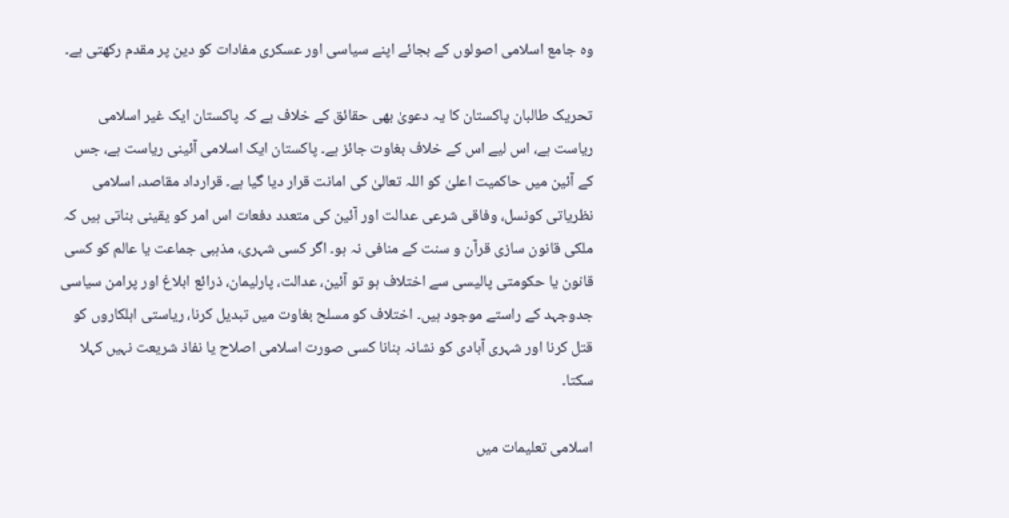وہ جامع اسلامی اصولوں کے بجائے اپنے سیاسی اور عسکری مفادات کو دین پر مقدم رکھتی ہے۔

تحریک طالبان پاکستان کا یہ دعویٰ بھی حقائق کے خلاف ہے کہ پاکستان ایک غیر اسلامی ریاست ہے، اس لیے اس کے خلاف بغاوت جائز ہے۔ پاکستان ایک اسلامی آئینی ریاست ہے، جس کے آئین میں حاکمیت اعلیٰ کو اللہ تعالیٰ کی امانت قرار دیا گیا ہے۔ قرارداد مقاصد، اسلامی نظریاتی کونسل، وفاقی شرعی عدالت اور آئین کی متعدد دفعات اس امر کو یقینی بناتی ہیں کہ ملکی قانون سازی قرآن و سنت کے منافی نہ ہو۔ اگر کسی شہری، مذہبی جماعت یا عالم کو کسی قانون یا حکومتی پالیسی سے اختلاف ہو تو آئین، عدالت، پارلیمان، ذرائع ابلاغ اور پرامن سیاسی جدوجہد کے راستے موجود ہیں۔ اختلاف کو مسلح بغاوت میں تبدیل کرنا، ریاستی اہلکاروں کو قتل کرنا اور شہری آبادی کو نشانہ بنانا کسی صورت اسلامی اصلاح یا نفاذ شریعت نہیں کہلا سکتا۔

اسلامی تعلیمات میں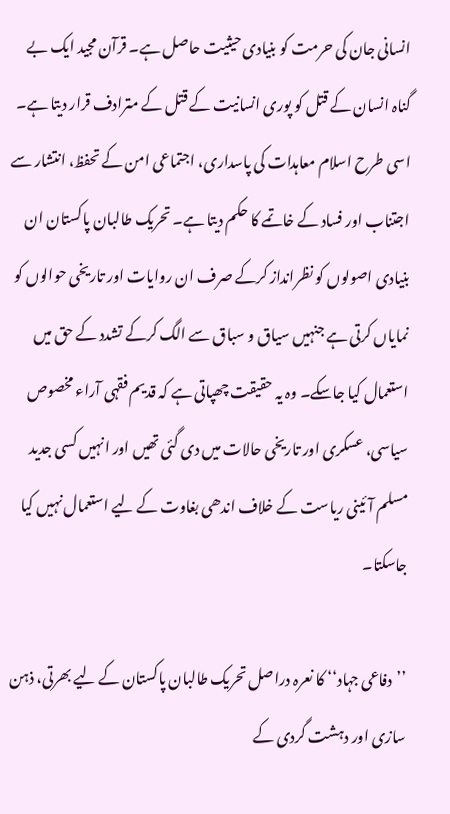انسانی جان کی حرمت کو بنیادی حیثیت حاصل ہے۔ قرآن مجید ایک بے گناہ انسان کے قتل کو پوری انسانیت کے قتل کے مترادف قرار دیتا ہے۔ اسی طرح اسلام معاہدات کی پاسداری، اجتماعی امن کے تحفظ، انتشار سے اجتناب اور فساد کے خاتمے کا حکم دیتا ہے۔ تحریک طالبان پاکستان ان بنیادی اصولوں کو نظرانداز کرکے صرف ان روایات اور تاریخی حوالوں کو نمایاں کرتی ہے جنہیں سیاق و سباق سے الگ کرکے تشدد کے حق میں استعمال کیا جاسکے۔ وہ یہ حقیقت چھپاتی ہے کہ قدیم فقہی آراء مخصوص سیاسی، عسکری اور تاریخی حالات میں دی گئی تھیں اور انہیں کسی جدید مسلم آئینی ریاست کے خلاف اندھی بغاوت کے لیے استعمال نہیں کیا جاسکتا۔

’’دفاعی جہاد‘‘ کا نعرہ دراصل تحریک طالبان پاکستان کے لیے بھرتی، ذہن سازی اور دہشت گردی کے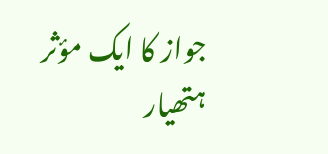جواز کا ایک مؤثر ہتھیار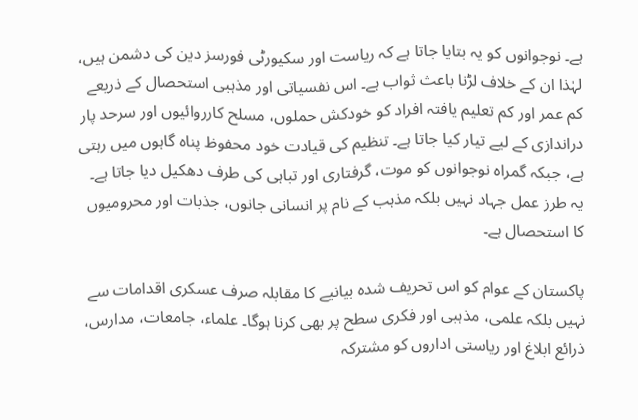ہے۔ نوجوانوں کو یہ بتایا جاتا ہے کہ ریاست اور سکیورٹی فورسز دین کی دشمن ہیں، لہٰذا ان کے خلاف لڑنا باعث ثواب ہے۔ اس نفسیاتی اور مذہبی استحصال کے ذریعے کم عمر اور کم تعلیم یافتہ افراد کو خودکش حملوں، مسلح کارروائیوں اور سرحد پار دراندازی کے لیے تیار کیا جاتا ہے۔ تنظیم کی قیادت خود محفوظ پناہ گاہوں میں رہتی ہے، جبکہ گمراہ نوجوانوں کو موت، گرفتاری اور تباہی کی طرف دھکیل دیا جاتا ہے۔ یہ طرز عمل جہاد نہیں بلکہ مذہب کے نام پر انسانی جانوں، جذبات اور محرومیوں کا استحصال ہے۔

پاکستان کے عوام کو اس تحریف شدہ بیانیے کا مقابلہ صرف عسکری اقدامات سے نہیں بلکہ علمی، مذہبی اور فکری سطح پر بھی کرنا ہوگا۔ علماء، جامعات، مدارس، ذرائع ابلاغ اور ریاستی اداروں کو مشترکہ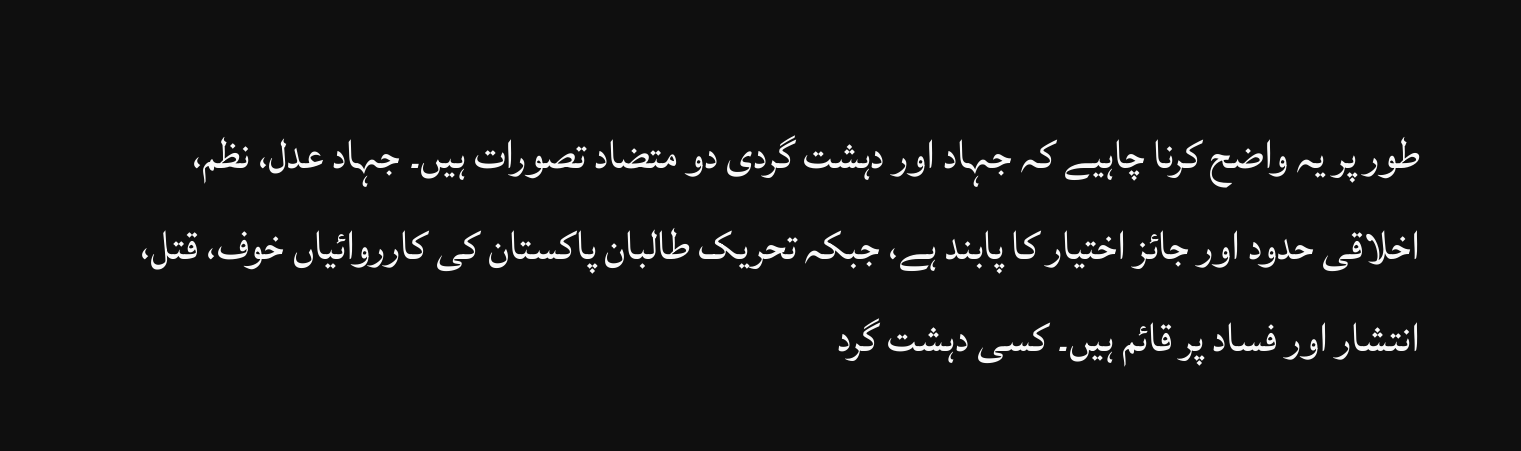طور پر یہ واضح کرنا چاہیے کہ جہاد اور دہشت گردی دو متضاد تصورات ہیں۔ جہاد عدل، نظم، اخلاقی حدود اور جائز اختیار کا پابند ہے، جبکہ تحریک طالبان پاکستان کی کارروائیاں خوف، قتل، انتشار اور فساد پر قائم ہیں۔ کسی دہشت گرد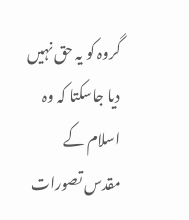گروہ کو یہ حق نہیں دیا جاسکتا کہ وہ اسلام کے مقدس تصورات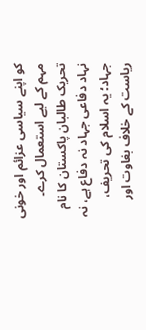کو اپنے سیاسی عزائم اور خونی مہم کے لیے استعمال کرے۔ تحریک طالبان پاکستان کا نام نہاد دفاعی جہاد نہ دفاع ہے، نہ جہاد؛ یہ اسلام کی تحریف، ریاست کے خلاف بغاوت اور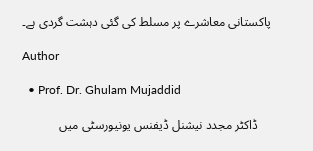پاکستانی معاشرے پر مسلط کی گئی دہشت گردی ہے۔

Author

  • Prof. Dr. Ghulam Mujaddid

    ڈاکٹر مجدد نیشنل ڈیفنس یونیورسٹی میں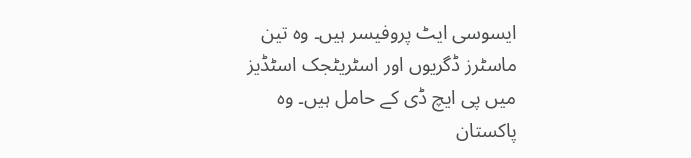ایسوسی ایٹ پروفیسر ہیں۔ وہ تین ماسٹرز ڈگریوں اور اسٹریٹجک اسٹڈیز میں پی ایچ ڈی کے حامل ہیں۔ وہ پاکستان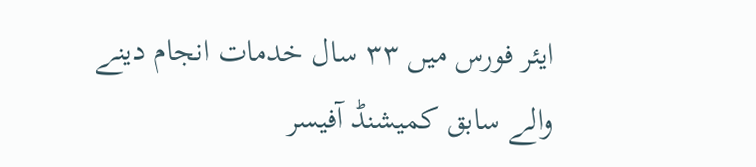ایئر فورس میں ۳۳ سال خدمات انجام دینے والے سابق کمیشنڈ آفیسر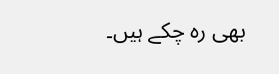بھی رہ چکے ہیں۔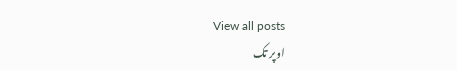View all posts
اوپر تک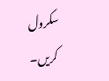سکرول کریں۔